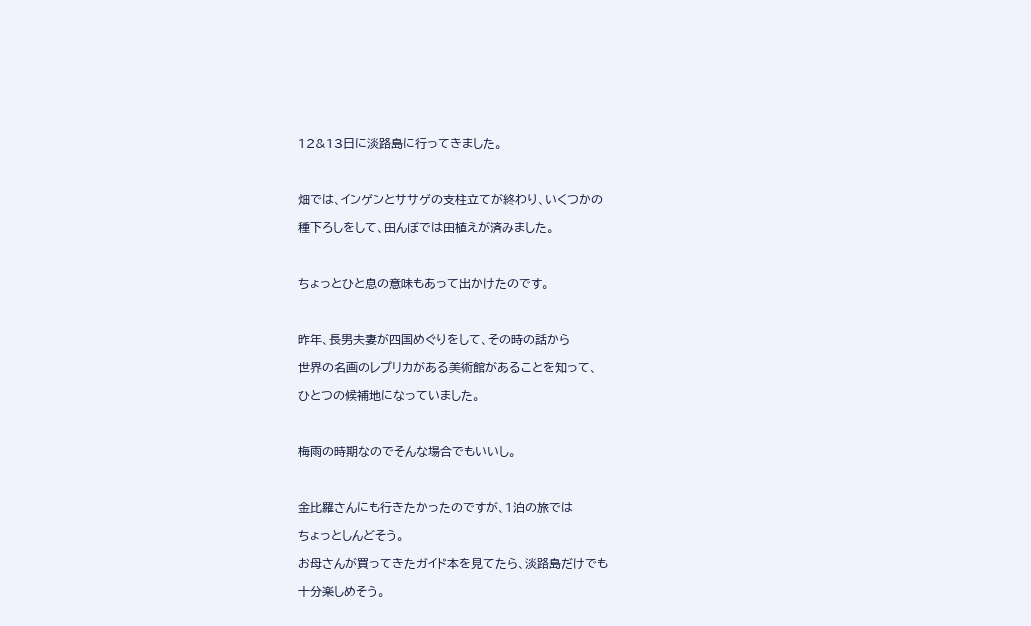12&13日に淡路島に行ってきました。



畑では、インゲンとササゲの支柱立てが終わり、いくつかの

種下ろしをして、田んぼでは田植えが済みました。



ちょっとひと息の意味もあって出かけたのです。



昨年、長男夫妻が四国めぐりをして、その時の話から

世界の名画のレプリカがある美術館があることを知って、

ひとつの候補地になっていました。



梅雨の時期なのでそんな場合でもいいし。



金比羅さんにも行きたかったのですが、1泊の旅では

ちょっとしんどそう。

お母さんが買ってきたガイド本を見てたら、淡路島だけでも

十分楽しめそう。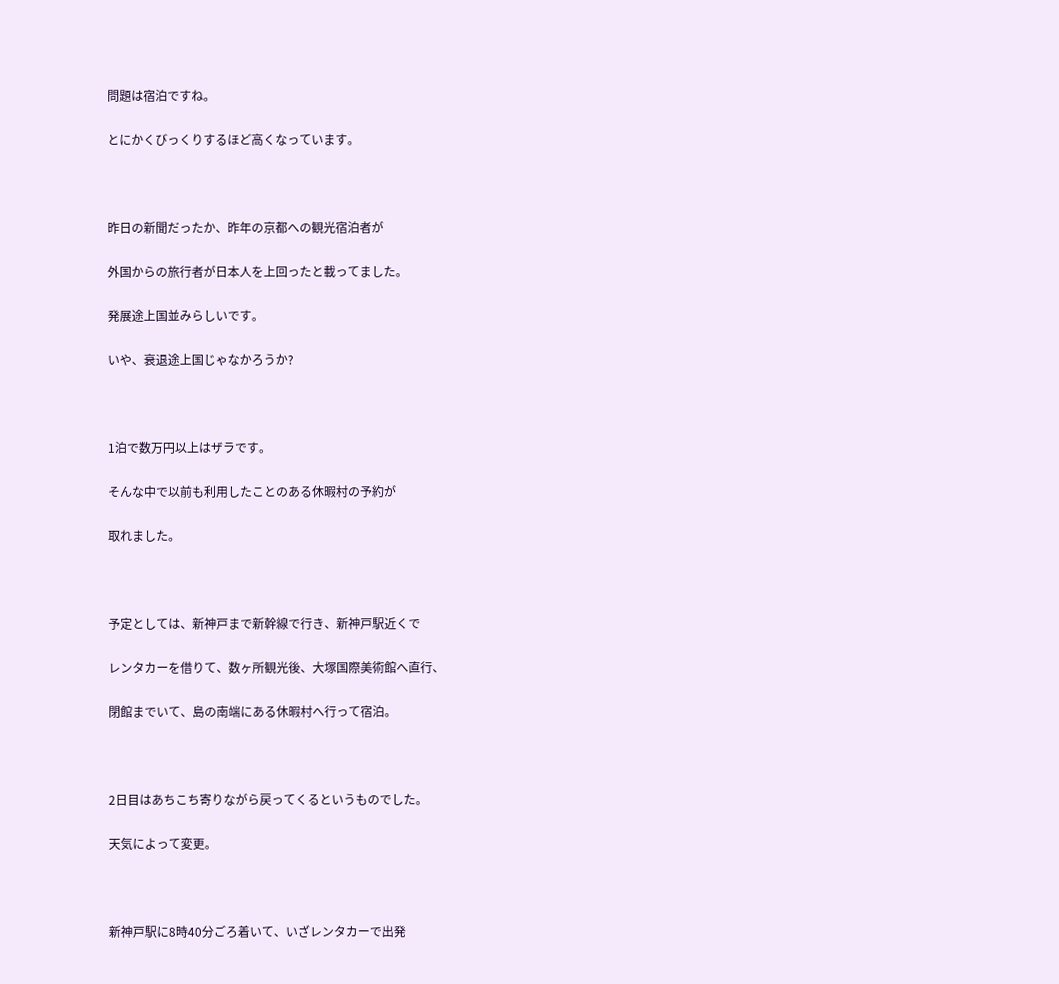問題は宿泊ですね。

とにかくびっくりするほど高くなっています。



昨日の新聞だったか、昨年の京都への観光宿泊者が

外国からの旅行者が日本人を上回ったと載ってました。

発展途上国並みらしいです。

いや、衰退途上国じゃなかろうか?



1泊で数万円以上はザラです。

そんな中で以前も利用したことのある休暇村の予約が

取れました。



予定としては、新神戸まで新幹線で行き、新神戸駅近くで

レンタカーを借りて、数ヶ所観光後、大塚国際美術館へ直行、

閉館までいて、島の南端にある休暇村へ行って宿泊。



2日目はあちこち寄りながら戻ってくるというものでした。

天気によって変更。



新神戸駅に8時40分ごろ着いて、いざレンタカーで出発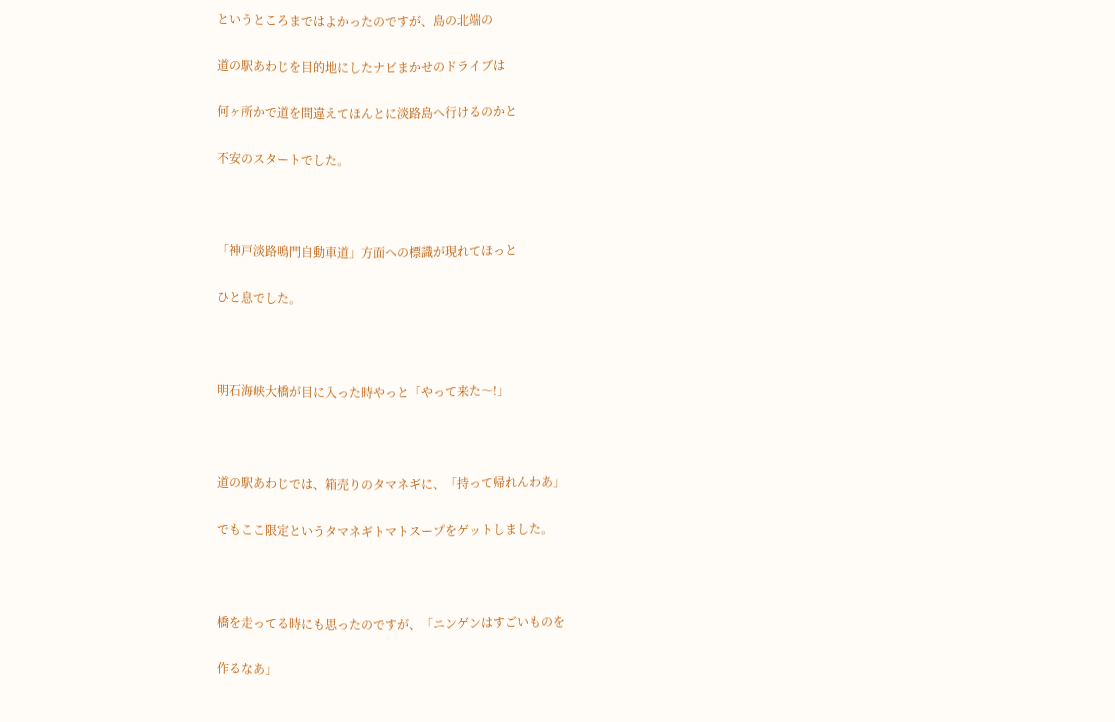というところまではよかったのですが、島の北端の

道の駅あわじを目的地にしたナビまかせのドライブは

何ヶ所かで道を間違えてほんとに淡路島へ行けるのかと

不安のスタートでした。



「神戸淡路鳴門自動車道」方面への標識が現れてほっと

ひと息でした。



明石海峡大橋が目に入った時やっと「やって来た〜!」



道の駅あわじでは、箱売りのタマネギに、「持って帰れんわあ」

でもここ限定というタマネギトマトスープをゲットしました。



橋を走ってる時にも思ったのですが、「ニンゲンはすごいものを

作るなあ」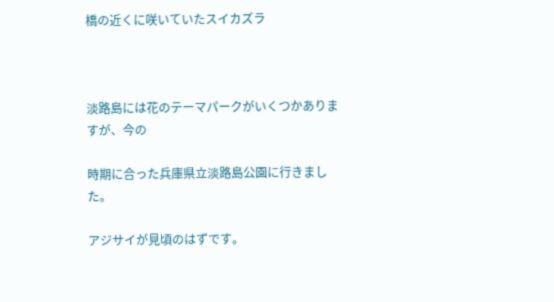橋の近くに咲いていたスイカズラ



淡路島には花のテーマパークがいくつかありますが、今の

時期に合った兵庫県立淡路島公園に行きました。

アジサイが見頃のはずです。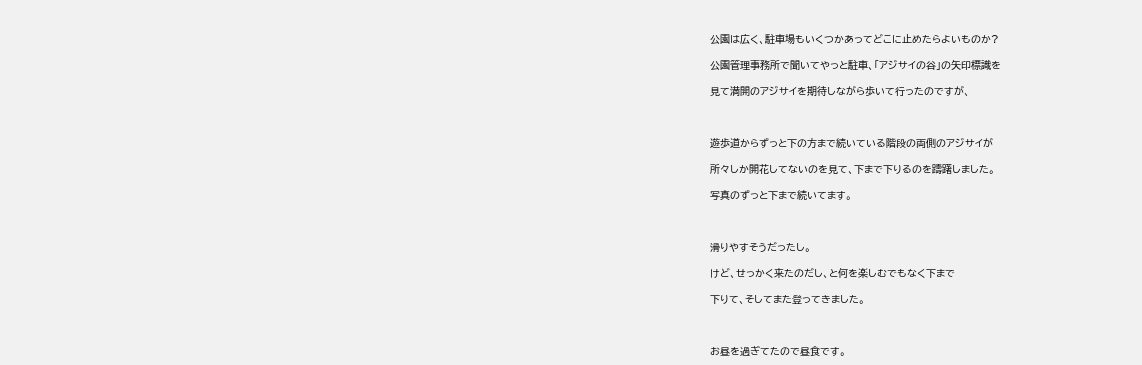公園は広く、駐車場もいくつかあってどこに止めたらよいものか?

公園管理事務所で聞いてやっと駐車、「アジサイの谷」の矢印標識を

見て満開のアジサイを期待しながら歩いて行ったのですが、



遊歩道からずっと下の方まで続いている階段の両側のアジサイが

所々しか開花してないのを見て、下まで下りるのを躊躇しました。

写真のずっと下まで続いてます。



滑りやすそうだったし。

けど、せっかく来たのだし、と何を楽しむでもなく下まで

下りて、そしてまた登ってきました。



お昼を過ぎてたので昼食です。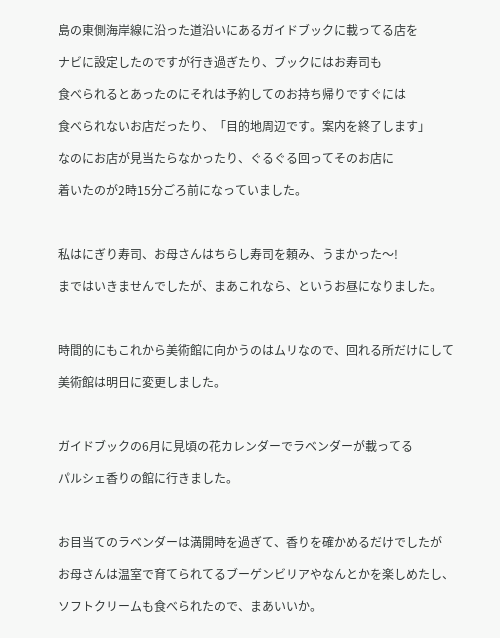島の東側海岸線に沿った道沿いにあるガイドブックに載ってる店を

ナビに設定したのですが行き過ぎたり、ブックにはお寿司も

食べられるとあったのにそれは予約してのお持ち帰りですぐには

食べられないお店だったり、「目的地周辺です。案内を終了します」

なのにお店が見当たらなかったり、ぐるぐる回ってそのお店に

着いたのが2時15分ごろ前になっていました。



私はにぎり寿司、お母さんはちらし寿司を頼み、うまかった〜!

まではいきませんでしたが、まあこれなら、というお昼になりました。



時間的にもこれから美術館に向かうのはムリなので、回れる所だけにして

美術館は明日に変更しました。



ガイドブックの6月に見頃の花カレンダーでラベンダーが載ってる

パルシェ香りの館に行きました。



お目当てのラベンダーは満開時を過ぎて、香りを確かめるだけでしたが

お母さんは温室で育てられてるブーゲンビリアやなんとかを楽しめたし、

ソフトクリームも食べられたので、まあいいか。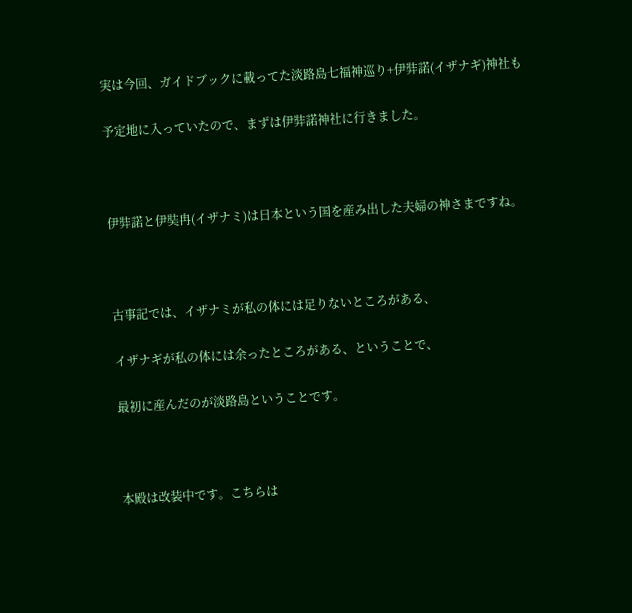実は今回、ガイドブックに載ってた淡路島七福神巡り+伊弉諾(イザナギ)神社も

予定地に入っていたので、まずは伊弉諾神社に行きました。



伊弉諾と伊奘冉(イザナミ)は日本という国を産み出した夫婦の神さまですね。



古事記では、イザナミが私の体には足りないところがある、

イザナギが私の体には余ったところがある、ということで、

最初に産んだのが淡路島ということです。



本殿は改装中です。こちらは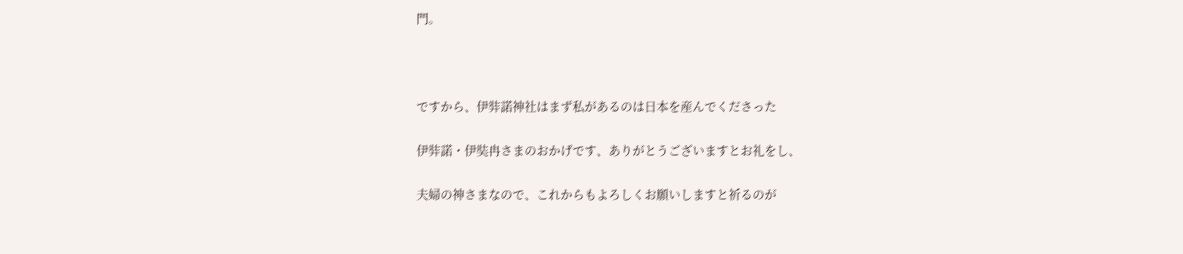門。



ですから、伊弉諾神社はまず私があるのは日本を産んでくださった

伊弉諾・伊奘冉さまのおかげです、ありがとうございますとお礼をし、

夫婦の神さまなので、これからもよろしくお願いしますと祈るのが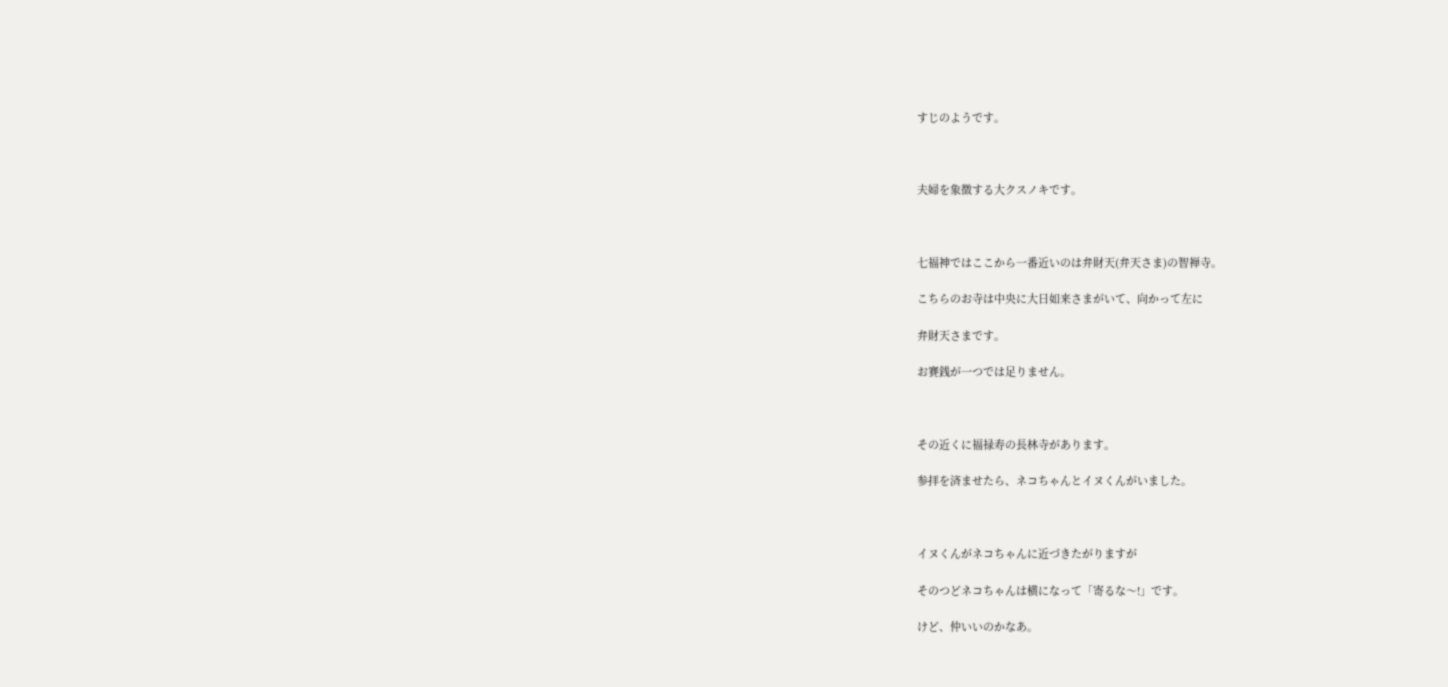すじのようです。



夫婦を象徴する大クスノキです。



七福神ではここから一番近いのは弁財天(弁天さま)の智禅寺。

こちらのお寺は中央に大日如来さまがいて、向かって左に

弁財天さまです。

お賽銭が一つでは足りません。



その近くに福禄寿の長林寺があります。

参拝を済ませたら、ネコちゃんとイヌくんがいました。



イヌくんがネコちゃんに近づきたがりますが

そのつどネコちゃんは横になって「寄るな〜!」です。

けど、仲いいのかなあ。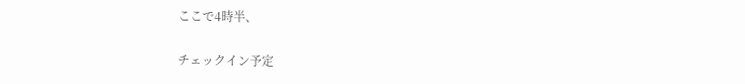ここで4時半、

チェックイン予定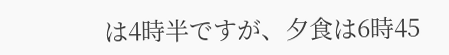は4時半ですが、夕食は6時45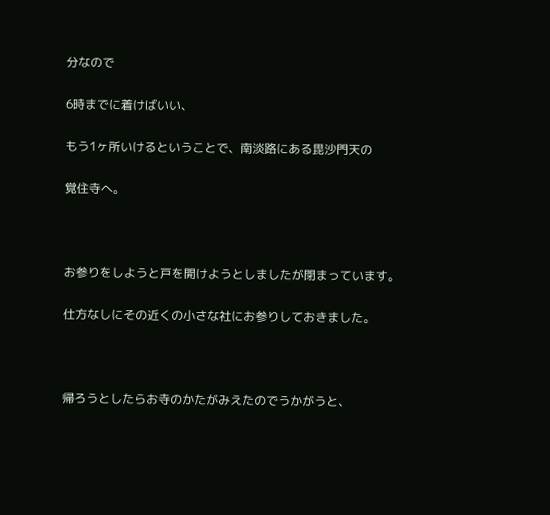分なので

6時までに着けばいい、

もう1ヶ所いけるということで、南淡路にある毘沙門天の

覚住寺へ。



お参りをしようと戸を開けようとしましたが閉まっています。

仕方なしにその近くの小さな社にお参りしておきました。



帰ろうとしたらお寺のかたがみえたのでうかがうと、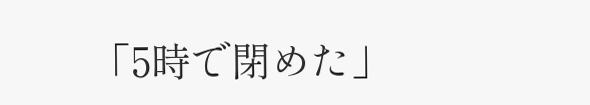「5時で閉めた」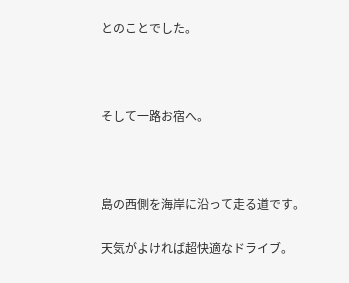とのことでした。



そして一路お宿へ。



島の西側を海岸に沿って走る道です。

天気がよければ超快適なドライブ。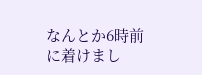なんとか6時前に着けまし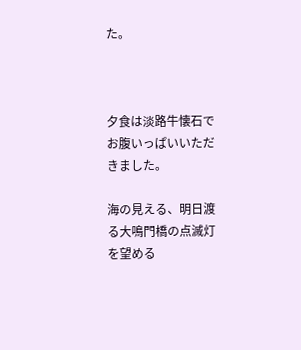た。



夕食は淡路牛懐石でお腹いっぱいいただきました。

海の見える、明日渡る大鳴門橋の点滅灯を望める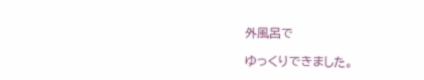外風呂で

ゆっくりできました。